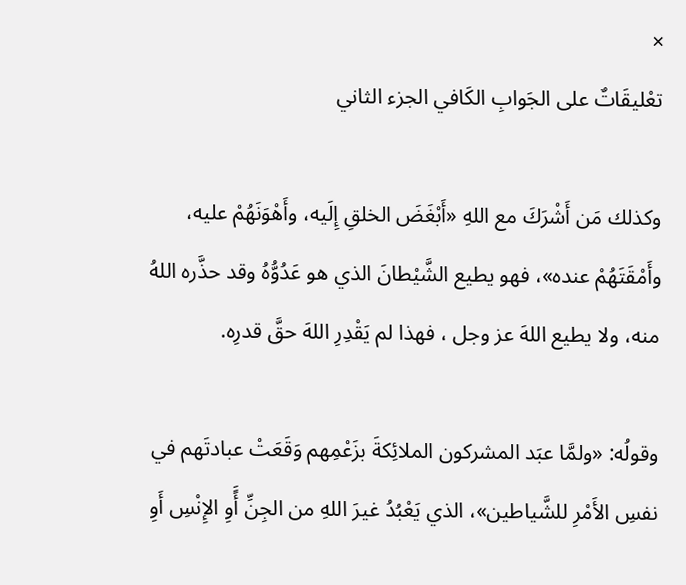×
تعْليقَاتٌ على الجَوابِ الكَافي الجزء الثاني

وكذلك مَن أَشْرَكَ مع اللهِ «أَبْغَضَ الخلقِ إِلَيه، وأَهْوَنَهُمْ عليه، وأَمْقَتَهُمْ عنده»، فهو يطيع الشَّيْطانَ الذي هو عَدُوُّهُ وقد حذَّره اللهُ منه، ولا يطيع اللهَ عز وجل ، فهذا لم يَقْدِرِ اللهَ حقَّ قدرِه.

وقولُه: «ولمَّا عبَد المشركون الملائِكةَ بزَعْمِهم وَقَعَتْ عبادتَهم في نفسِ الأَمْرِ للشَّياطين»، الذي يَعْبُدُ غيرَ اللهِ من الجِنِّ أًَوِ الإِنْسِ أَوِ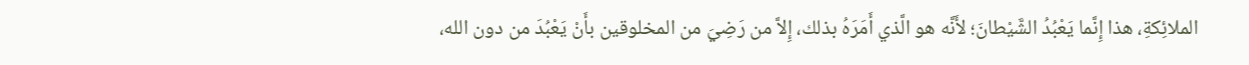الملائِكةِ، هذا إِنَّما يَعْبُدُ الشَّيْطانَ؛ لأَنَّه هو الَّذي أَمَرَهُ بذلك، إِلاَّ من رَضِيَ من المخلوقين بأَنْ يَعْبُدَ من دون الله،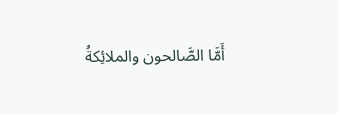أَمَّا الصَّالحون والملائِكةُ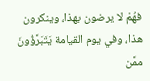فهُمْ لا يرضون بهذا، وينكرون هذا، وفي يوم القيامة يَتَبَرَّؤُونَ ممَّن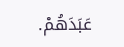عَبَدَهُمْ.